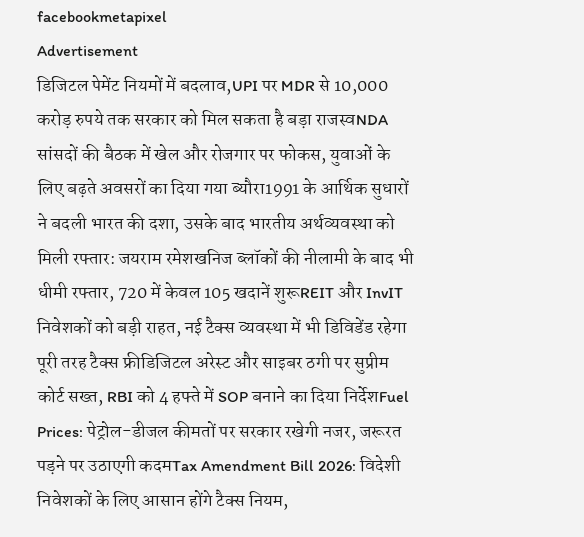facebookmetapixel
Advertisement
डिजिटल पेमेंट नियमों में बदलाव,UPI पर MDR से 10,000 करोड़ रुपये तक सरकार को मिल सकता है बड़ा राजस्वNDA सांसदों की बैठक में खेल और रोजगार पर फोकस, युवाओं के लिए बढ़ते अवसरों का दिया गया ब्यौरा1991 के आर्थिक सुधारों ने बदली भारत की दशा, उसके बाद भारतीय अर्थव्यवस्था को मिली रफ्तार: जयराम रमेशखनिज ब्लॉकों की नीलामी के बाद भी धीमी रफ्तार, 720 में केवल 105 खदानें शुरूREIT और InvIT निवेशकों को बड़ी राहत, नई टैक्स व्यवस्था में भी डिविडेंड रहेगा पूरी तरह टैक्स फ्रीडिजिटल अरेस्ट और साइबर ठगी पर सुप्रीम कोर्ट सख्त, RBI को 4 हफ्ते में SOP बनाने का दिया निर्देशFuel Prices: पेट्रोल-डीजल कीमतों पर सरकार रखेगी नजर, जरूरत पड़ने पर उठाएगी कदमTax Amendment Bill 2026: विदेशी निवेशकों के लिए आसान होंगे टैक्स नियम,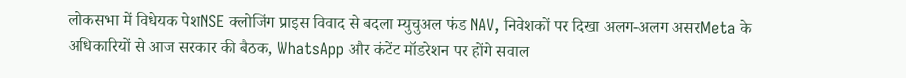लोकसभा में विधेयक पेशNSE क्लोजिंग प्राइस विवाद से बदला म्युचुअल फंड NAV, निवेशकों पर दिखा अलग-अलग असरMeta के अधिकारियों से आज सरकार की बैठक, WhatsApp और कंटेंट मॉडरेशन पर होंगे सवाल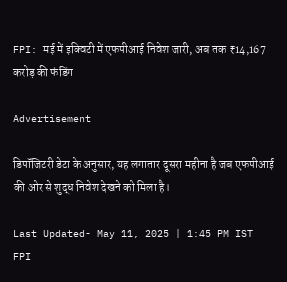FPI: मई में इक्विटी में एफपीआई निवेश जारी, अब तक ₹14,167 करोड़ की फंडिंग

Advertisement

डिपॉजिटरी डेटा के अनुसार, यह लगातार दूसरा महीना है जब एफपीआई की ओर से शुद्ध निवेश देखने को मिला है।

Last Updated- May 11, 2025 | 1:45 PM IST
FPI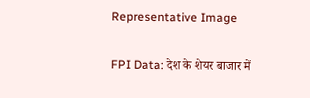Representative Image

FPI Data: देश के शेयर बाजार में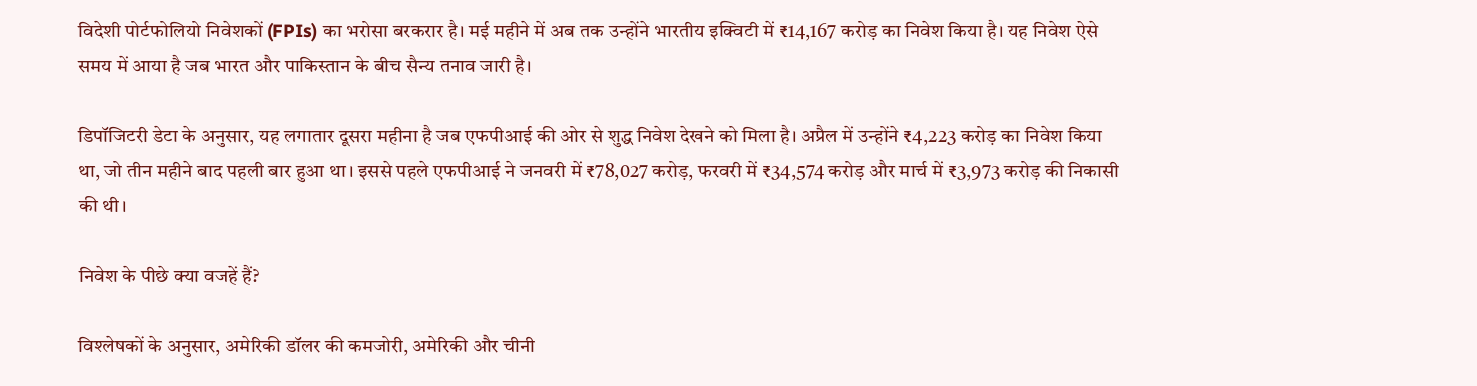विदेशी पोर्टफोलियो निवेशकों (FPIs) का भरोसा बरकरार है। मई महीने में अब तक उन्होंने भारतीय इक्विटी में ₹14,167 करोड़ का निवेश किया है। यह निवेश ऐसे समय में आया है जब भारत और पाकिस्तान के बीच सैन्य तनाव जारी है।

डिपॉजिटरी डेटा के अनुसार, यह लगातार दूसरा महीना है जब एफपीआई की ओर से शुद्ध निवेश देखने को मिला है। अप्रैल में उन्होंने ₹4,223 करोड़ का निवेश किया था, जो तीन महीने बाद पहली बार हुआ था। इससे पहले एफपीआई ने जनवरी में ₹78,027 करोड़, फरवरी में ₹34,574 करोड़ और मार्च में ₹3,973 करोड़ की निकासी की थी।

निवेश के पीछे क्या वजहें हैं?

विश्लेषकों के अनुसार, अमेरिकी डॉलर की कमजोरी, अमेरिकी और चीनी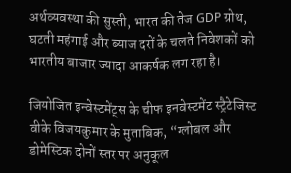अर्थव्यवस्था की सुस्ती, भारत की तेज GDP ग्रोथ, घटती महंगाई और ब्याज दरों के चलते निवेशकों को भारतीय बाजार ज्यादा आकर्षक लग रहा है।

जियोजित इन्वेस्टमेंट्स के चीफ इनवेस्टमेंट स्ट्रैटेजिस्ट वीके विजयकुमार के मुताबिक, “ग्लोबल और डोमेस्टिक दोनों स्तर पर अनुकूल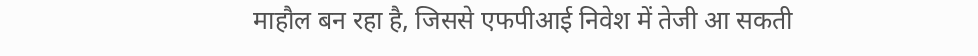माहौल बन रहा है, जिससे एफपीआई निवेश में तेजी आ सकती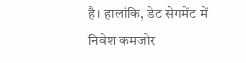है। हालांकि, डेट सेगमेंट में निवेश कमजोर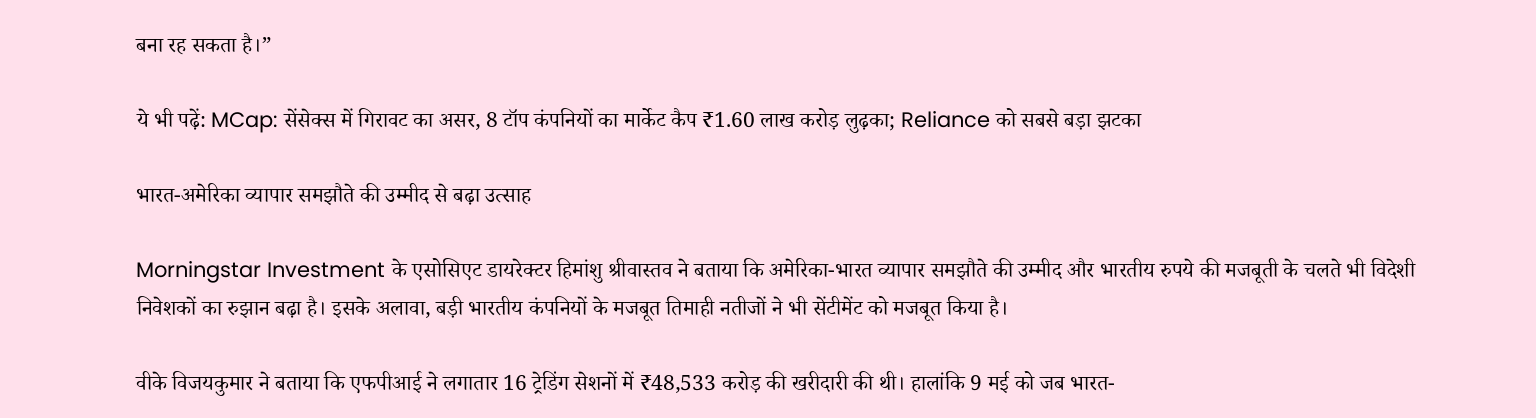बना रह सकता है।”

ये भी पढ़ें: MCap: सेंसेक्स में गिरावट का असर, 8 टॉप कंपनियों का मार्केट कैप ₹1.60 लाख करोड़ लुढ़का; Reliance को सबसे बड़ा झटका

भारत-अमेरिका व्यापार समझौते की उम्मीद से बढ़ा उत्साह

Morningstar Investment के एसोसिएट डायरेक्टर हिमांशु श्रीवास्तव ने बताया कि अमेरिका-भारत व्यापार समझौते की उम्मीद और भारतीय रुपये की मजबूती के चलते भी विदेशी निवेशकों का रुझान बढ़ा है। इसके अलावा, बड़ी भारतीय कंपनियों के मजबूत तिमाही नतीजों ने भी सेंटीमेंट को मजबूत किया है।

वीके विजयकुमार ने बताया कि एफपीआई ने लगातार 16 ट्रेडिंग सेशनों में ₹48,533 करोड़ की खरीदारी की थी। हालांकि 9 मई को जब भारत-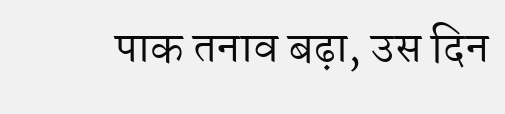पाक तनाव बढ़ा, उस दिन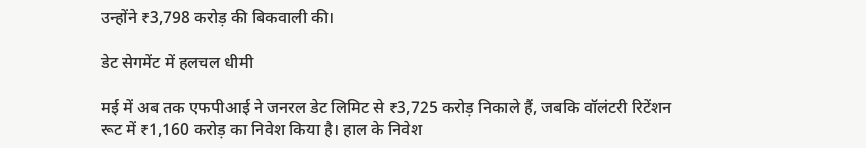उन्होंने ₹3,798 करोड़ की बिकवाली की।

डेट सेगमेंट में हलचल धीमी

मई में अब तक एफपीआई ने जनरल डेट लिमिट से ₹3,725 करोड़ निकाले हैं, जबकि वॉलंटरी रिटेंशन रूट में ₹1,160 करोड़ का निवेश किया है। हाल के निवेश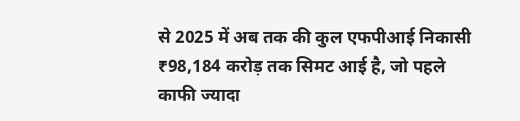से 2025 में अब तक की कुल एफपीआई निकासी ₹98,184 करोड़ तक सिमट आई है, जो पहले काफी ज्यादा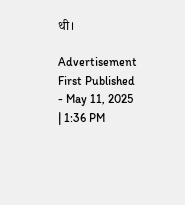थी।

Advertisement
First Published - May 11, 2025 | 1:36 PM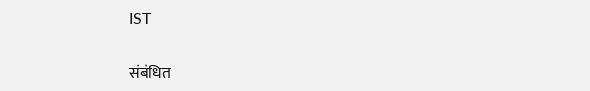IST

संबंधित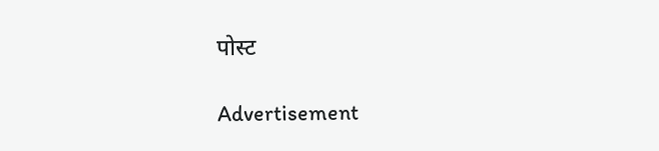पोस्ट

Advertisement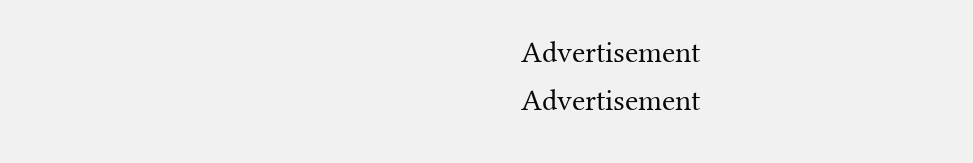Advertisement
Advertisement